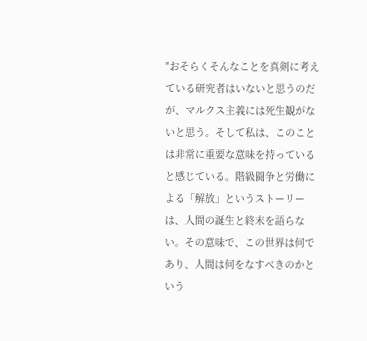"おそらくそんなことを真剣に考えている研究者はいないと思うのだが、マルクス主義には死生観がないと思う。そして私は、このことは非常に重要な意味を持っていると感じている。階級闘争と労働による「解放」というストーリーは、人間の誕生と終末を語らない。その意味で、この世界は何であり、人間は何をなすべきのかという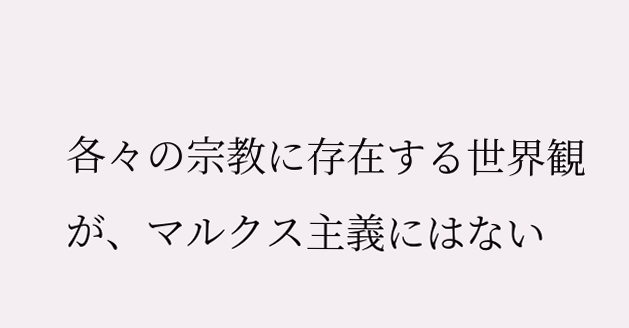各々の宗教に存在する世界観が、マルクス主義にはない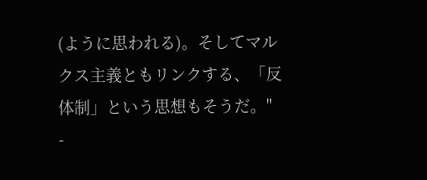(ように思われる)。そしてマルクス主義ともリンクする、「反体制」という思想もそうだ。"
-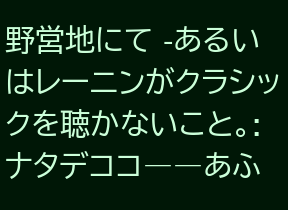野営地にて -あるいはレーニンがクラシックを聴かないこと。: ナタデココ――あふ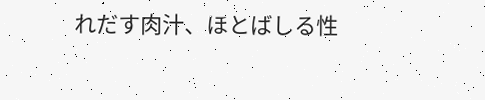れだす肉汁、ほとばしる性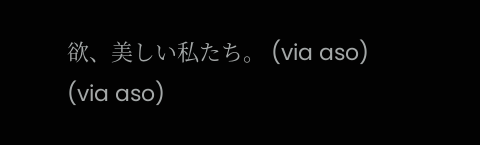欲、美しい私たち。 (via aso)
(via aso)